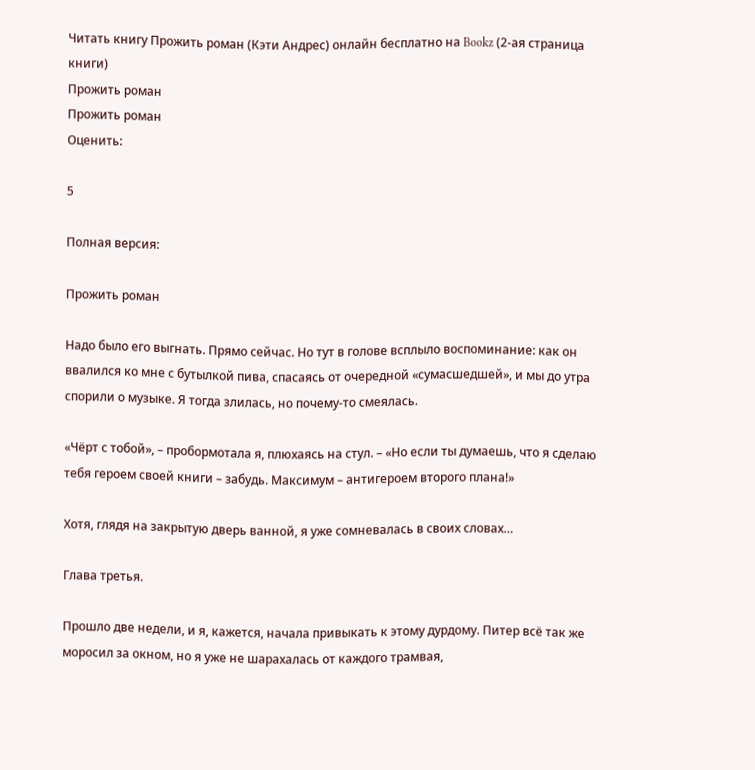Читать книгу Прожить роман (Кэти Андрес) онлайн бесплатно на Bookz (2-ая страница книги)
Прожить роман
Прожить роман
Оценить:

5

Полная версия:

Прожить роман

Надо было его выгнать. Прямо сейчас. Но тут в голове всплыло воспоминание: как он ввалился ко мне с бутылкой пива, спасаясь от очередной «сумасшедшей», и мы до утра спорили о музыке. Я тогда злилась, но почему-то смеялась.

«Чёрт с тобой», – пробормотала я, плюхаясь на стул. – «Но если ты думаешь, что я сделаю тебя героем своей книги – забудь. Максимум – антигероем второго плана!»

Хотя, глядя на закрытую дверь ванной, я уже сомневалась в своих словах…

Глава третья.

Прошло две недели, и я, кажется, начала привыкать к этому дурдому. Питер всё так же моросил за окном, но я уже не шарахалась от каждого трамвая,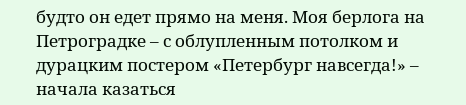будто он едет прямо на меня. Моя берлога на Петроградке – с облупленным потолком и дурацким постером «Петербург навсегда!» – начала казаться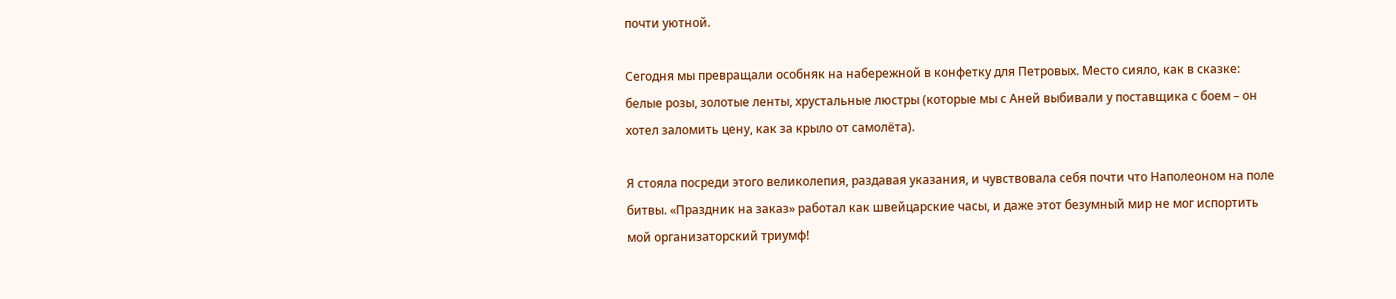почти уютной.

Сегодня мы превращали особняк на набережной в конфетку для Петровых. Место сияло, как в сказке: белые розы, золотые ленты, хрустальные люстры (которые мы с Аней выбивали у поставщика с боем – он хотел заломить цену, как за крыло от самолёта).

Я стояла посреди этого великолепия, раздавая указания, и чувствовала себя почти что Наполеоном на поле битвы. «Праздник на заказ» работал как швейцарские часы, и даже этот безумный мир не мог испортить мой организаторский триумф!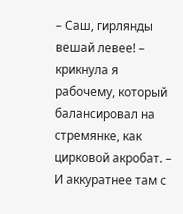– Саш, гирлянды вешай левее! – крикнула я рабочему, который балансировал на стремянке, как цирковой акробат. – И аккуратнее там с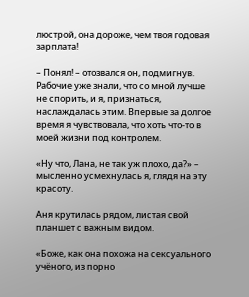люстрой, она дороже, чем твоя годовая зарплата!

– Понял! – отозвался он, подмигнув. Рабочие уже знали, что со мной лучше не спорить, и я, признаться, наслаждалась этим. Впервые за долгое время я чувствовала, что хоть что-то в моей жизни под контролем.

«Ну что, Лана, не так уж плохо, да?» – мысленно усмехнулась я, глядя на эту красоту.

Аня крутилась рядом, листая свой планшет с важным видом.

«Боже, как она похожа на сексуального учёного, из порно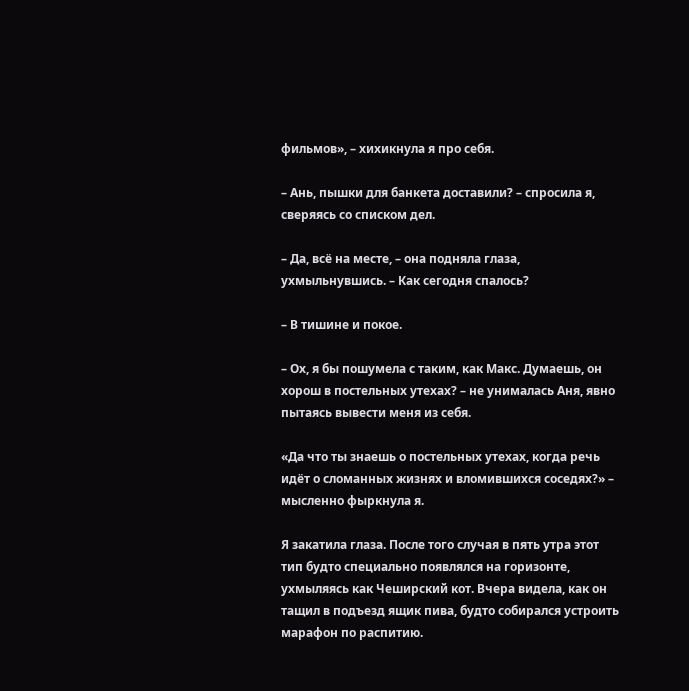фильмов», – хихикнула я про себя.

– Ань, пышки для банкета доставили? – спросила я, сверяясь со списком дел.

– Да, всё на месте, – она подняла глаза, ухмыльнувшись. – Как сегодня спалось?

– В тишине и покое.

– Ох, я бы пошумела с таким, как Макс. Думаешь, он хорош в постельных утехах? – не унималась Аня, явно пытаясь вывести меня из себя.

«Да что ты знаешь о постельных утехах, когда речь идёт о сломанных жизнях и вломившихся соседях?» – мысленно фыркнула я.

Я закатила глаза. После того случая в пять утра этот тип будто специально появлялся на горизонте, ухмыляясь как Чеширский кот. Вчера видела, как он тащил в подъезд ящик пива, будто собирался устроить марафон по распитию.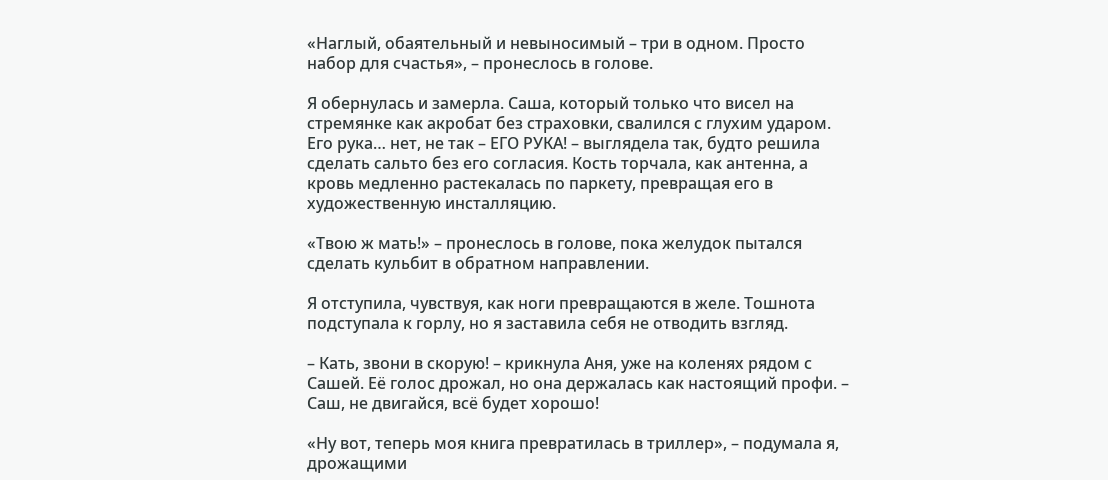«Наглый, обаятельный и невыносимый – три в одном. Просто набор для счастья», – пронеслось в голове.

Я обернулась и замерла. Саша, который только что висел на стремянке как акробат без страховки, свалился с глухим ударом. Его рука… нет, не так – ЕГО РУКА! – выглядела так, будто решила сделать сальто без его согласия. Кость торчала, как антенна, а кровь медленно растекалась по паркету, превращая его в художественную инсталляцию.

«Твою ж мать!» – пронеслось в голове, пока желудок пытался сделать кульбит в обратном направлении.

Я отступила, чувствуя, как ноги превращаются в желе. Тошнота подступала к горлу, но я заставила себя не отводить взгляд.

– Кать, звони в скорую! – крикнула Аня, уже на коленях рядом с Сашей. Её голос дрожал, но она держалась как настоящий профи. – Саш, не двигайся, всё будет хорошо!

«Ну вот, теперь моя книга превратилась в триллер», – подумала я, дрожащими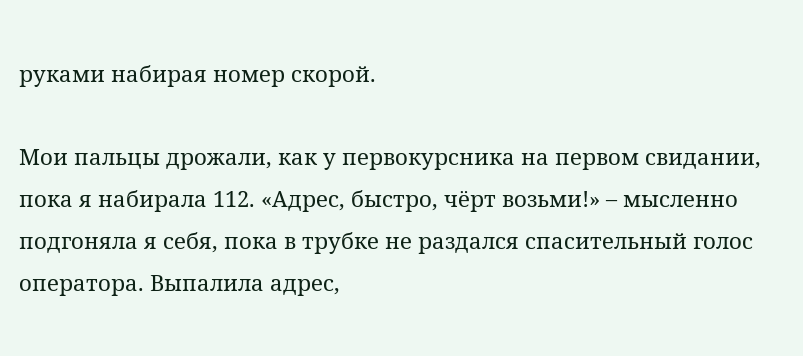руками набирая номер скорой.

Мои пальцы дрожали, как у первокурсника на первом свидании, пока я набирала 112. «Адрес, быстро, чёрт возьми!» – мысленно подгоняла я себя, пока в трубке не раздался спасительный голос оператора. Выпалила адрес,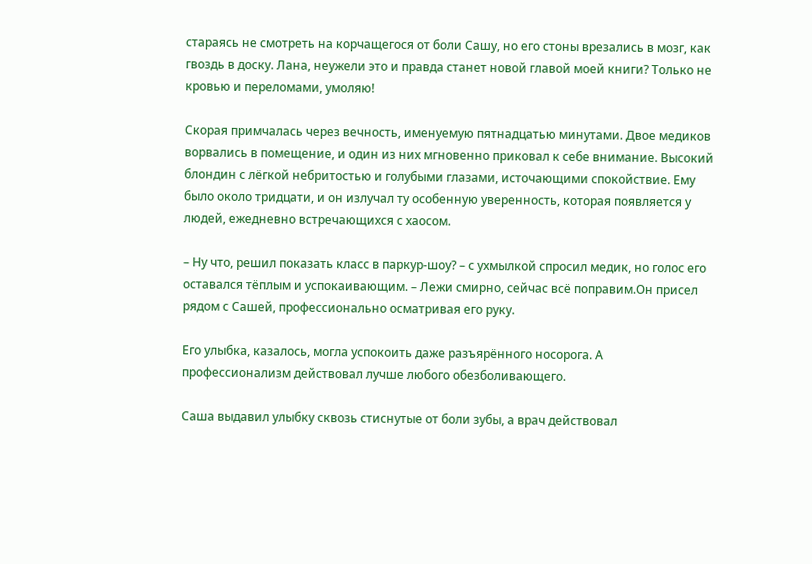стараясь не смотреть на корчащегося от боли Сашу, но его стоны врезались в мозг, как гвоздь в доску. Лана, неужели это и правда станет новой главой моей книги? Только не кровью и переломами, умоляю!

Скорая примчалась через вечность, именуемую пятнадцатью минутами. Двое медиков ворвались в помещение, и один из них мгновенно приковал к себе внимание. Высокий блондин с лёгкой небритостью и голубыми глазами, источающими спокойствие. Ему было около тридцати, и он излучал ту особенную уверенность, которая появляется у людей, ежедневно встречающихся с хаосом.

– Ну что, решил показать класс в паркур-шоу? – с ухмылкой спросил медик, но голос его оставался тёплым и успокаивающим. – Лежи смирно, сейчас всё поправим.Он присел рядом с Сашей, профессионально осматривая его руку.

Его улыбка, казалось, могла успокоить даже разъярённого носорога. А профессионализм действовал лучше любого обезболивающего.

Саша выдавил улыбку сквозь стиснутые от боли зубы, а врач действовал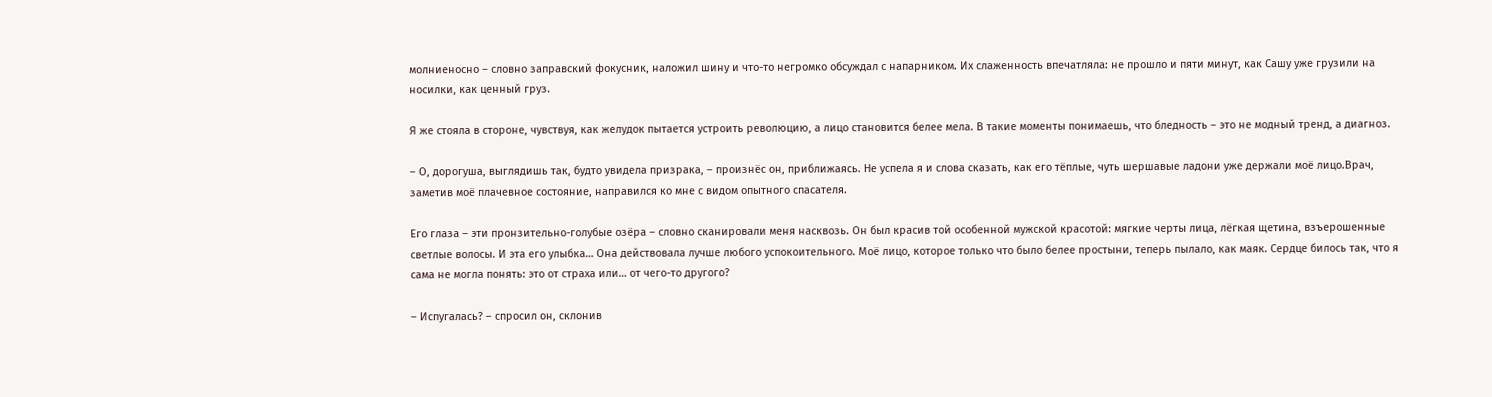молниеносно – словно заправский фокусник, наложил шину и что-то негромко обсуждал с напарником. Их слаженность впечатляла: не прошло и пяти минут, как Сашу уже грузили на носилки, как ценный груз.

Я же стояла в стороне, чувствуя, как желудок пытается устроить революцию, а лицо становится белее мела. В такие моменты понимаешь, что бледность – это не модный тренд, а диагноз.

– О, дорогуша, выглядишь так, будто увидела призрака, – произнёс он, приближаясь. Не успела я и слова сказать, как его тёплые, чуть шершавые ладони уже держали моё лицо.Врач, заметив моё плачевное состояние, направился ко мне с видом опытного спасателя.

Его глаза – эти пронзительно-голубые озёра – словно сканировали меня насквозь. Он был красив той особенной мужской красотой: мягкие черты лица, лёгкая щетина, взъерошенные светлые волосы. И эта его улыбка… Она действовала лучше любого успокоительного. Моё лицо, которое только что было белее простыни, теперь пылало, как маяк. Сердце билось так, что я сама не могла понять: это от страха или… от чего-то другого?

– Испугалась? – спросил он, склонив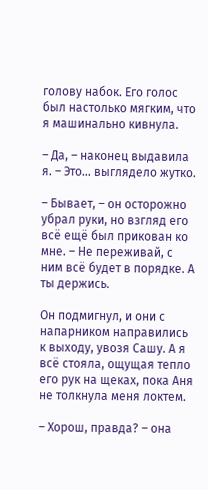голову набок. Его голос был настолько мягким, что я машинально кивнула.

– Да, – наконец выдавила я. – Это… выглядело жутко.

– Бывает, – он осторожно убрал руки, но взгляд его всё ещё был прикован ко мне. – Не переживай, с ним всё будет в порядке. А ты держись.

Он подмигнул, и они с напарником направились к выходу, увозя Сашу. А я всё стояла, ощущая тепло его рук на щеках, пока Аня не толкнула меня локтем.

– Хорош, правда? – она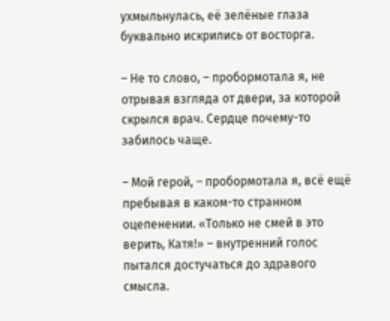ухмыльнулась, её зелёные глаза буквально искрились от восторга.

– Не то слово, – пробормотала я, не отрывая взгляда от двери, за которой скрылся врач. Сердце почему-то забилось чаще.

– Мой герой, – пробормотала я, всё ещё пребывая в каком-то странном оцепенении. «Только не смей в это верить, Катя!» – внутренний голос пытался достучаться до здравого смысла.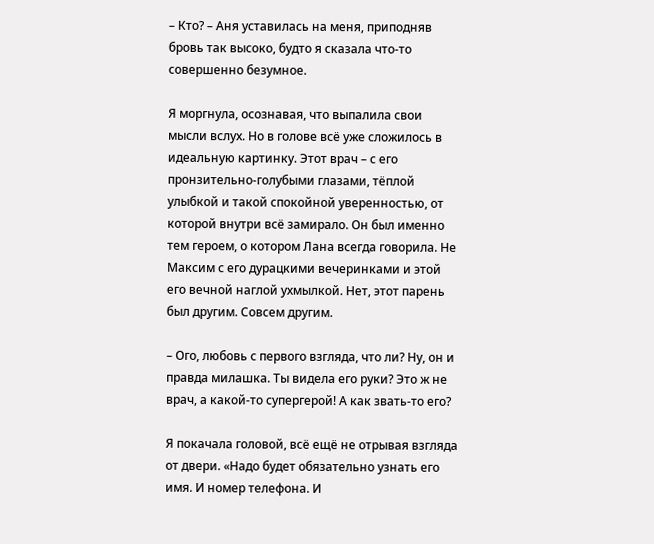– Кто? – Аня уставилась на меня, приподняв бровь так высоко, будто я сказала что-то совершенно безумное.

Я моргнула, осознавая, что выпалила свои мысли вслух. Но в голове всё уже сложилось в идеальную картинку. Этот врач – с его пронзительно-голубыми глазами, тёплой улыбкой и такой спокойной уверенностью, от которой внутри всё замирало. Он был именно тем героем, о котором Лана всегда говорила. Не Максим с его дурацкими вечеринками и этой его вечной наглой ухмылкой. Нет, этот парень был другим. Совсем другим.

– Ого, любовь с первого взгляда, что ли? Ну, он и правда милашка. Ты видела его руки? Это ж не врач, а какой-то супергерой! А как звать-то его?

Я покачала головой, всё ещё не отрывая взгляда от двери. «Надо будет обязательно узнать его имя. И номер телефона. И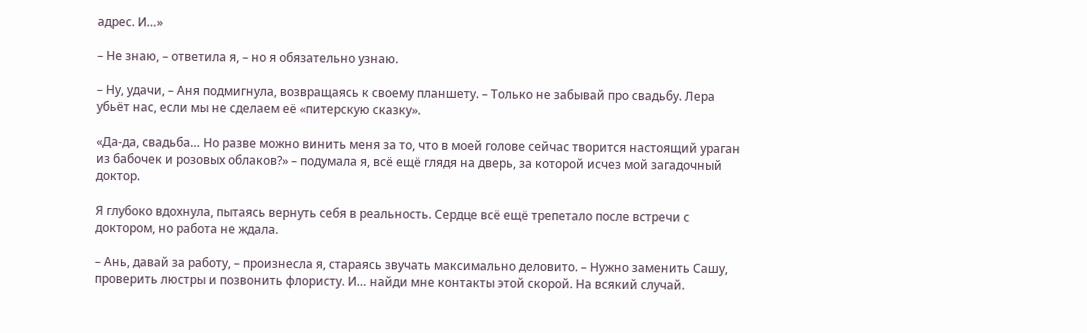адрес. И…»

– Не знаю, – ответила я, – но я обязательно узнаю.

– Ну, удачи, – Аня подмигнула, возвращаясь к своему планшету. – Только не забывай про свадьбу. Лера убьёт нас, если мы не сделаем её «питерскую сказку».

«Да-да, свадьба… Но разве можно винить меня за то, что в моей голове сейчас творится настоящий ураган из бабочек и розовых облаков?» – подумала я, всё ещё глядя на дверь, за которой исчез мой загадочный доктор.

Я глубоко вдохнула, пытаясь вернуть себя в реальность. Сердце всё ещё трепетало после встречи с доктором, но работа не ждала.

– Ань, давай за работу, – произнесла я, стараясь звучать максимально деловито. – Нужно заменить Сашу, проверить люстры и позвонить флористу. И… найди мне контакты этой скорой. На всякий случай.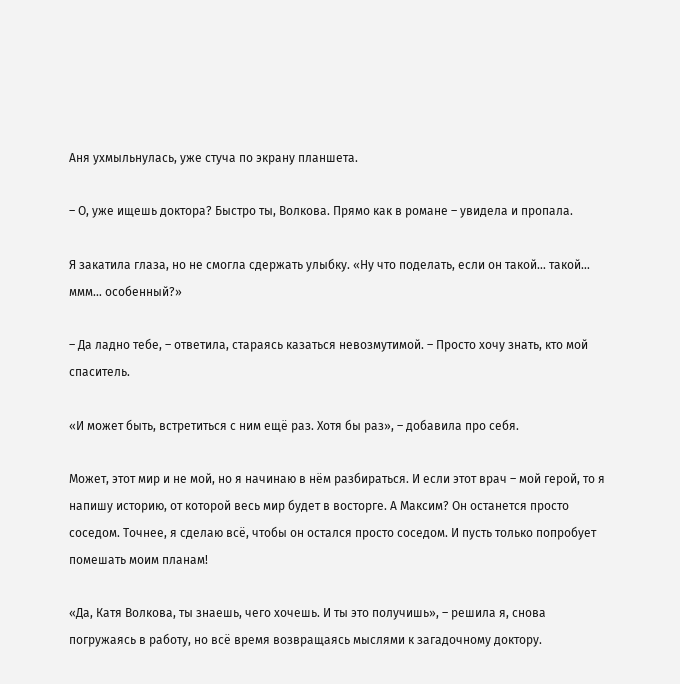Аня ухмыльнулась, уже стуча по экрану планшета.

– О, уже ищешь доктора? Быстро ты, Волкова. Прямо как в романе – увидела и пропала.

Я закатила глаза, но не смогла сдержать улыбку. «Ну что поделать, если он такой… такой… ммм… особенный?»

– Да ладно тебе, – ответила, стараясь казаться невозмутимой. – Просто хочу знать, кто мой спаситель.

«И может быть, встретиться с ним ещё раз. Хотя бы раз», – добавила про себя.

Может, этот мир и не мой, но я начинаю в нём разбираться. И если этот врач – мой герой, то я напишу историю, от которой весь мир будет в восторге. А Максим? Он останется просто соседом. Точнее, я сделаю всё, чтобы он остался просто соседом. И пусть только попробует помешать моим планам!

«Да, Катя Волкова, ты знаешь, чего хочешь. И ты это получишь», – решила я, снова погружаясь в работу, но всё время возвращаясь мыслями к загадочному доктору.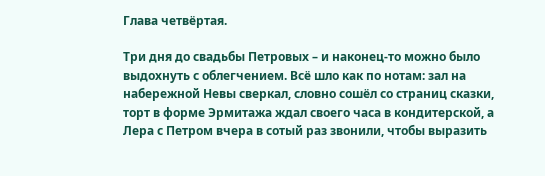Глава четвёртая.

Три дня до свадьбы Петровых – и наконец-то можно было выдохнуть с облегчением. Всё шло как по нотам: зал на набережной Невы сверкал, словно сошёл со страниц сказки, торт в форме Эрмитажа ждал своего часа в кондитерской, а Лера с Петром вчера в сотый раз звонили, чтобы выразить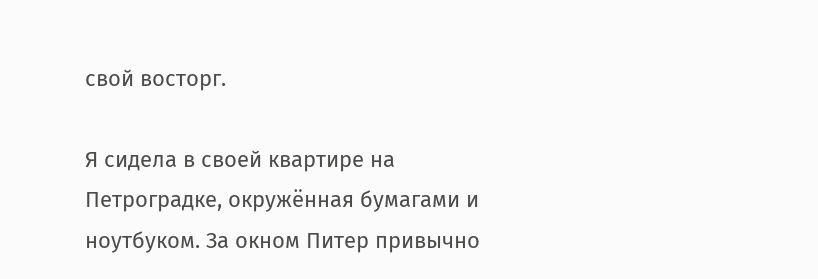свой восторг.

Я сидела в своей квартире на Петроградке, окружённая бумагами и ноутбуком. За окном Питер привычно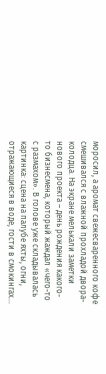моросил, а аромат свежесваренного кофе смешивался с влажной прохладой двора-колодца. На экране мелькали заметки нового проекта – день рождения какого-то бизнесмена, который жаждал «чего-то с размахом». В голове уже складывалась картинка: сцена на палубе яхты, огни, отражающиеся в воде, гости в смокингах…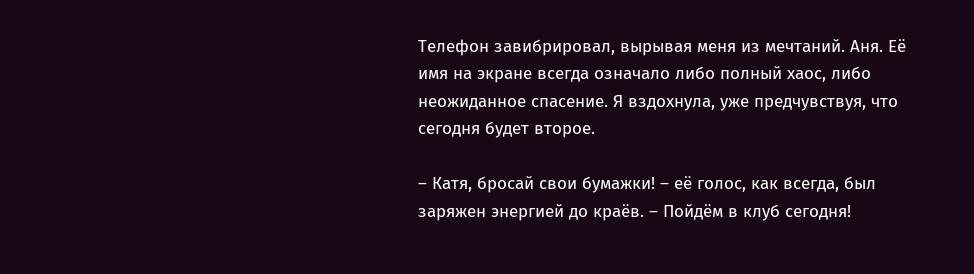Телефон завибрировал, вырывая меня из мечтаний. Аня. Её имя на экране всегда означало либо полный хаос, либо неожиданное спасение. Я вздохнула, уже предчувствуя, что сегодня будет второе.

– Катя, бросай свои бумажки! – её голос, как всегда, был заряжен энергией до краёв. – Пойдём в клуб сегодня!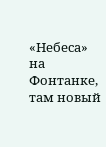«Небеса» на Фонтанке, там новый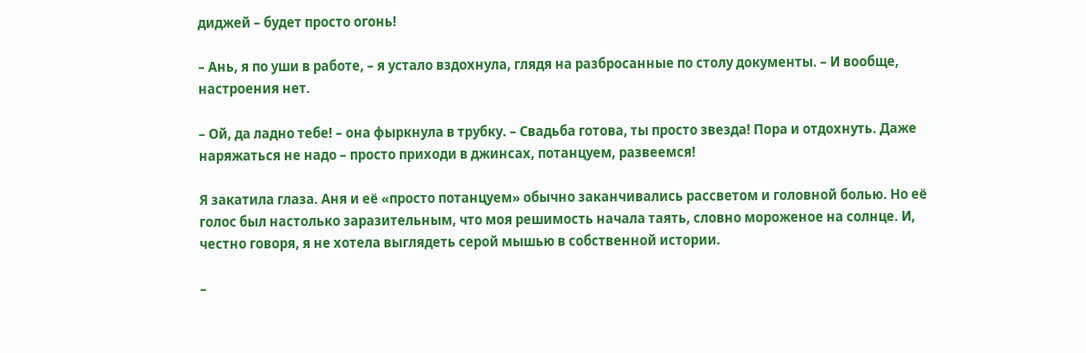диджей – будет просто огонь!

– Ань, я по уши в работе, – я устало вздохнула, глядя на разбросанные по столу документы. – И вообще, настроения нет.

– Ой, да ладно тебе! – она фыркнула в трубку. – Свадьба готова, ты просто звезда! Пора и отдохнуть. Даже наряжаться не надо – просто приходи в джинсах, потанцуем, развеемся!

Я закатила глаза. Аня и её «просто потанцуем» обычно заканчивались рассветом и головной болью. Но её голос был настолько заразительным, что моя решимость начала таять, словно мороженое на солнце. И, честно говоря, я не хотела выглядеть серой мышью в собственной истории.

–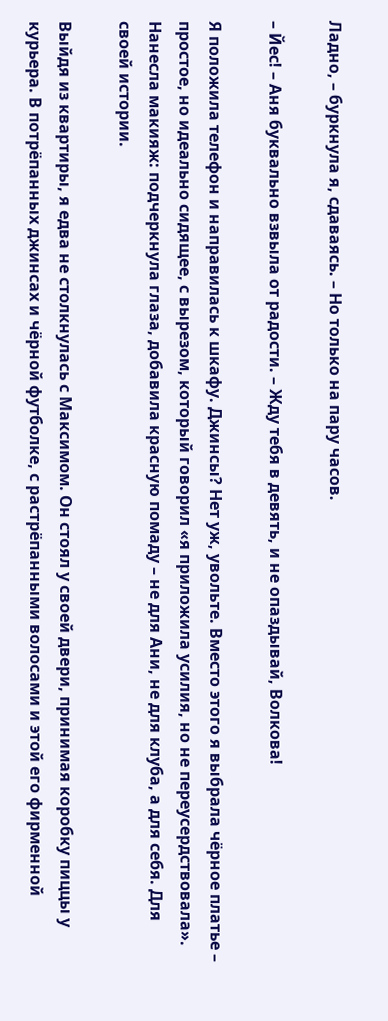Ладно, – буркнула я, сдаваясь. – Но только на пару часов.

– Йес! – Аня буквально взвыла от радости. – Жду тебя в девять, и не опаздывай, Волкова!

Я положила телефон и направилась к шкафу. Джинсы? Нет уж, увольте. Вместо этого я выбрала чёрное платье – простое, но идеально сидящее, с вырезом, который говорил «я приложила усилия, но не переусердствовала». Нанесла макияж: подчеркнула глаза, добавила красную помаду – не для Ани, не для клуба, а для себя. Для своей истории.

Выйдя из квартиры, я едва не столкнулась с Максимом. Он стоял у своей двери, принимая коробку пиццы у курьера. В потрёпанных джинсах и чёрной футболке, с растрёпанными волосами и этой его фирменной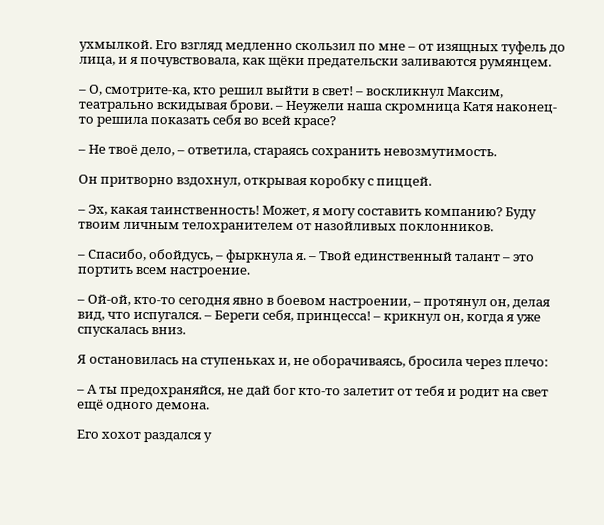ухмылкой. Его взгляд медленно скользил по мне – от изящных туфель до лица, и я почувствовала, как щёки предательски заливаются румянцем.

– О, смотрите-ка, кто решил выйти в свет! – воскликнул Максим, театрально вскидывая брови. – Неужели наша скромница Катя наконец-то решила показать себя во всей красе?

– Не твоё дело, – ответила, стараясь сохранить невозмутимость.

Он притворно вздохнул, открывая коробку с пиццей.

– Эх, какая таинственность! Может, я могу составить компанию? Буду твоим личным телохранителем от назойливых поклонников.

– Спасибо, обойдусь, – фыркнула я. – Твой единственный талант – это портить всем настроение.

– Ой-ой, кто-то сегодня явно в боевом настроении, – протянул он, делая вид, что испугался. – Береги себя, принцесса! – крикнул он, когда я уже спускалась вниз.

Я остановилась на ступеньках и, не оборачиваясь, бросила через плечо:

– А ты предохраняйся, не дай бог кто-то залетит от тебя и родит на свет ещё одного демона.

Его хохот раздался у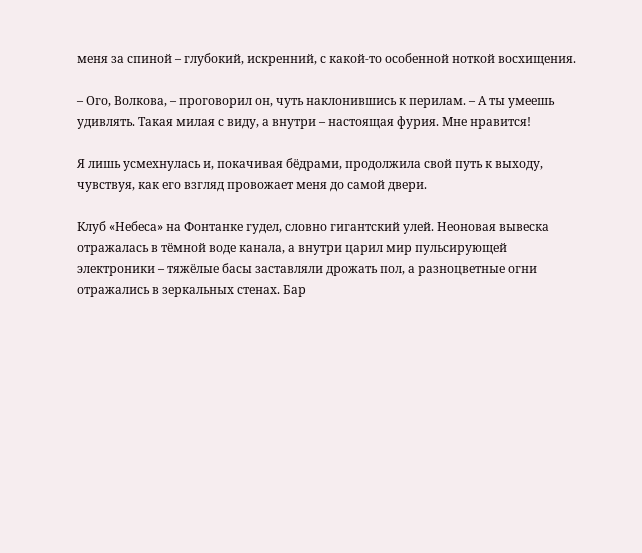меня за спиной – глубокий, искренний, с какой-то особенной ноткой восхищения.

– Ого, Волкова, – проговорил он, чуть наклонившись к перилам. – А ты умеешь удивлять. Такая милая с виду, а внутри – настоящая фурия. Мне нравится!

Я лишь усмехнулась и, покачивая бёдрами, продолжила свой путь к выходу, чувствуя, как его взгляд провожает меня до самой двери.

Клуб «Небеса» на Фонтанке гудел, словно гигантский улей. Неоновая вывеска отражалась в тёмной воде канала, а внутри царил мир пульсирующей электроники – тяжёлые басы заставляли дрожать пол, а разноцветные огни отражались в зеркальных стенах. Бар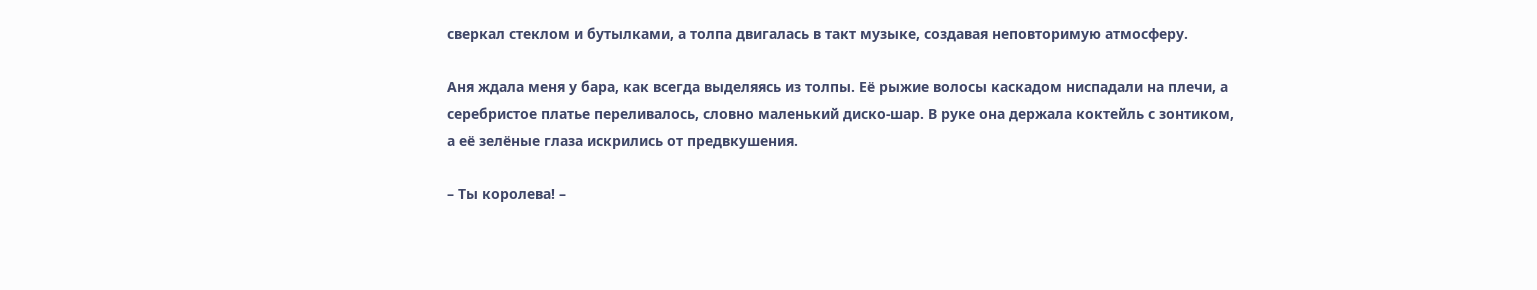сверкал стеклом и бутылками, а толпа двигалась в такт музыке, создавая неповторимую атмосферу.

Аня ждала меня у бара, как всегда выделяясь из толпы. Её рыжие волосы каскадом ниспадали на плечи, а серебристое платье переливалось, словно маленький диско-шар. В руке она держала коктейль с зонтиком, а её зелёные глаза искрились от предвкушения.

– Ты королева! –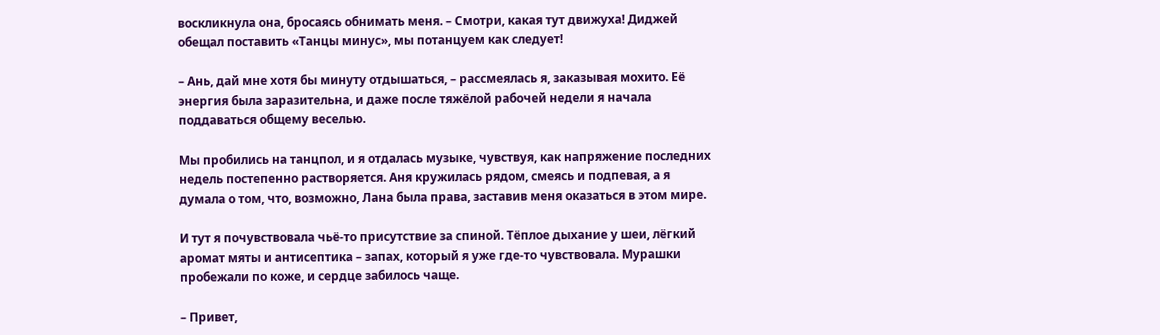воскликнула она, бросаясь обнимать меня. – Смотри, какая тут движуха! Диджей обещал поставить «Танцы минус», мы потанцуем как следует!

– Ань, дай мне хотя бы минуту отдышаться, – рассмеялась я, заказывая мохито. Её энергия была заразительна, и даже после тяжёлой рабочей недели я начала поддаваться общему веселью.

Мы пробились на танцпол, и я отдалась музыке, чувствуя, как напряжение последних недель постепенно растворяется. Аня кружилась рядом, смеясь и подпевая, а я думала о том, что, возможно, Лана была права, заставив меня оказаться в этом мире.

И тут я почувствовала чьё-то присутствие за спиной. Тёплое дыхание у шеи, лёгкий аромат мяты и антисептика – запах, который я уже где-то чувствовала. Мурашки пробежали по коже, и сердце забилось чаще.

– Привет,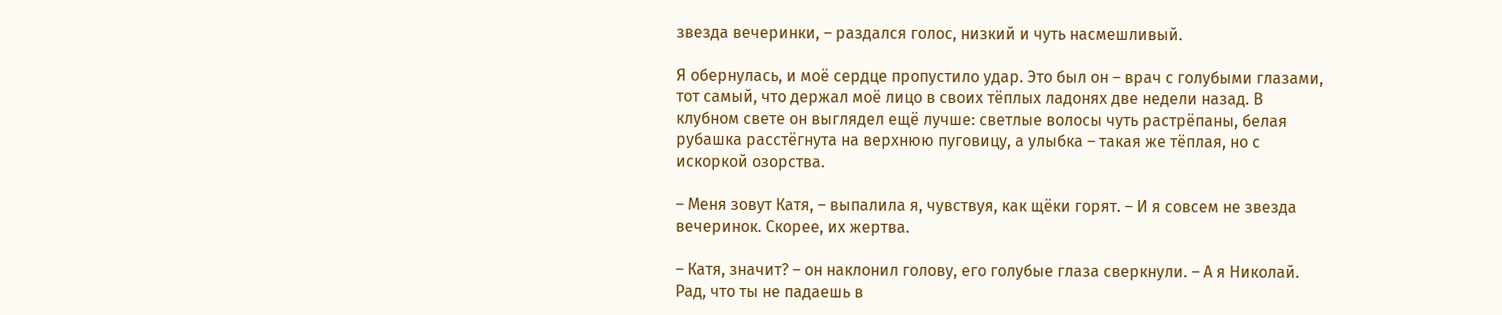звезда вечеринки, – раздался голос, низкий и чуть насмешливый.

Я обернулась, и моё сердце пропустило удар. Это был он – врач с голубыми глазами, тот самый, что держал моё лицо в своих тёплых ладонях две недели назад. В клубном свете он выглядел ещё лучше: светлые волосы чуть растрёпаны, белая рубашка расстёгнута на верхнюю пуговицу, а улыбка – такая же тёплая, но с искоркой озорства.

– Меня зовут Катя, – выпалила я, чувствуя, как щёки горят. – И я совсем не звезда вечеринок. Скорее, их жертва.

– Катя, значит? – он наклонил голову, его голубые глаза сверкнули. – А я Николай. Рад, что ты не падаешь в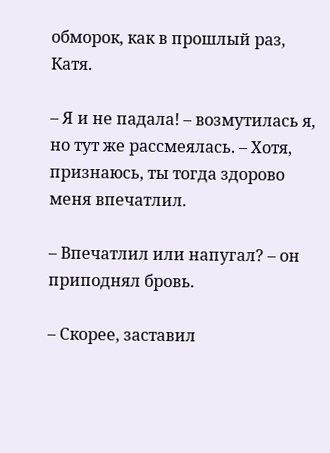обморок, как в прошлый раз, Катя.

– Я и не падала! – возмутилась я, но тут же рассмеялась. – Хотя, признаюсь, ты тогда здорово меня впечатлил.

– Впечатлил или напугал? – он приподнял бровь.

– Скорее, заставил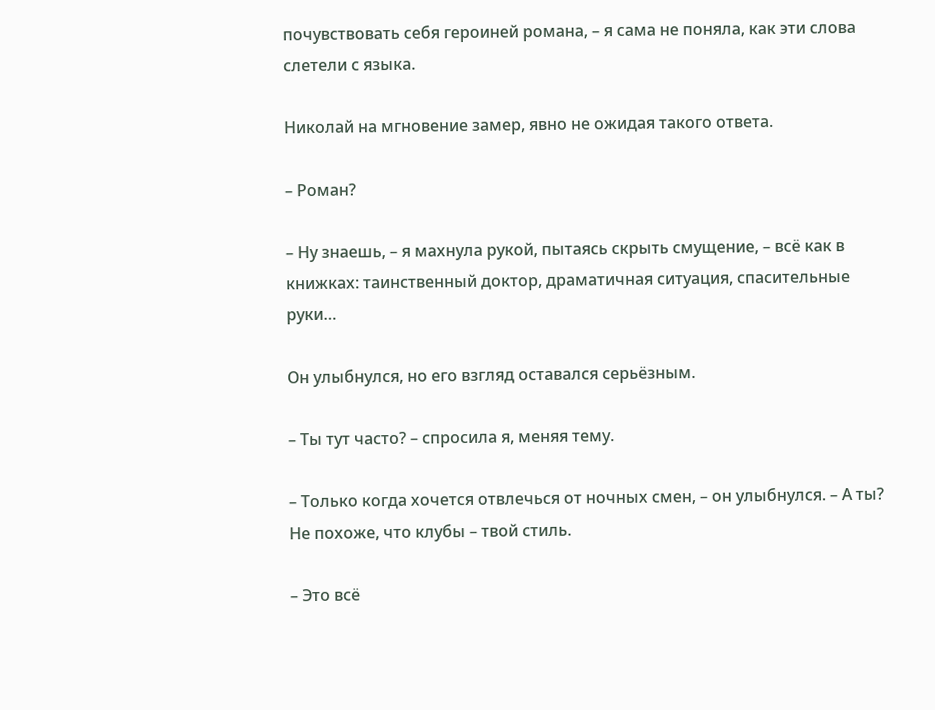почувствовать себя героиней романа, – я сама не поняла, как эти слова слетели с языка.

Николай на мгновение замер, явно не ожидая такого ответа.

– Роман?

– Ну знаешь, – я махнула рукой, пытаясь скрыть смущение, – всё как в книжках: таинственный доктор, драматичная ситуация, спасительные руки…

Он улыбнулся, но его взгляд оставался серьёзным.

– Ты тут часто? – спросила я, меняя тему.

– Только когда хочется отвлечься от ночных смен, – он улыбнулся. – А ты? Не похоже, что клубы – твой стиль.

– Это всё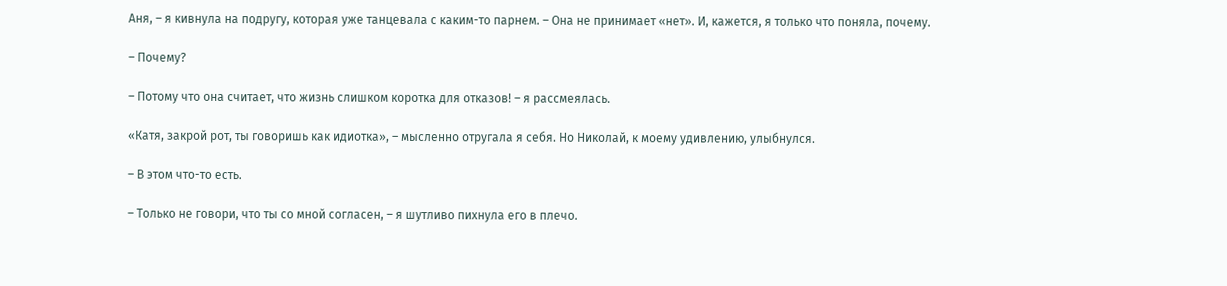Аня, – я кивнула на подругу, которая уже танцевала с каким-то парнем. – Она не принимает «нет». И, кажется, я только что поняла, почему.

– Почему?

– Потому что она считает, что жизнь слишком коротка для отказов! – я рассмеялась.

«Катя, закрой рот, ты говоришь как идиотка», – мысленно отругала я себя. Но Николай, к моему удивлению, улыбнулся.

– В этом что-то есть.

– Только не говори, что ты со мной согласен, – я шутливо пихнула его в плечо.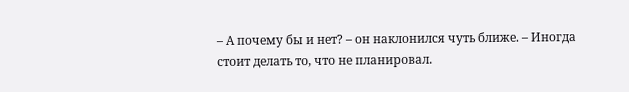– А почему бы и нет? – он наклонился чуть ближе. – Иногда стоит делать то, что не планировал.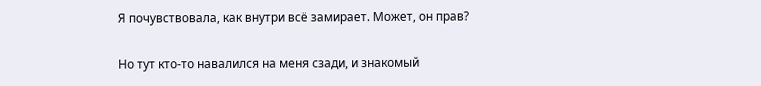Я почувствовала, как внутри всё замирает. Может, он прав?

Но тут кто-то навалился на меня сзади, и знакомый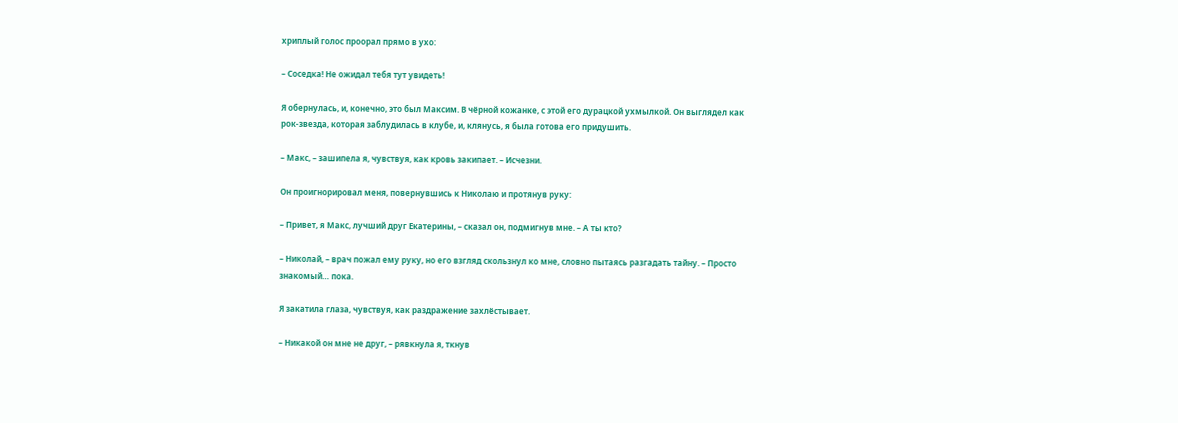хриплый голос проорал прямо в ухо:

– Соседка! Не ожидал тебя тут увидеть!

Я обернулась, и, конечно, это был Максим. В чёрной кожанке, с этой его дурацкой ухмылкой. Он выглядел как рок-звезда, которая заблудилась в клубе, и, клянусь, я была готова его придушить.

– Макс, – зашипела я, чувствуя, как кровь закипает. – Исчезни.

Он проигнорировал меня, повернувшись к Николаю и протянув руку:

– Привет, я Макс, лучший друг Екатерины, – сказал он, подмигнув мне. – А ты кто?

– Николай, – врач пожал ему руку, но его взгляд скользнул ко мне, словно пытаясь разгадать тайну. – Просто знакомый… пока.

Я закатила глаза, чувствуя, как раздражение захлёстывает.

– Никакой он мне не друг, – рявкнула я, ткнув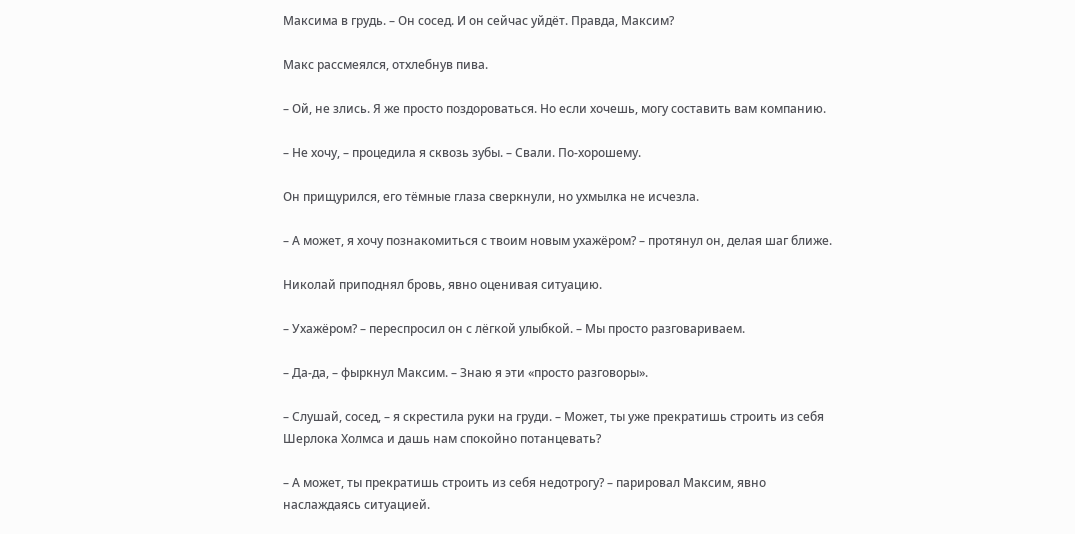Максима в грудь. – Он сосед. И он сейчас уйдёт. Правда, Максим?

Макс рассмеялся, отхлебнув пива.

– Ой, не злись. Я же просто поздороваться. Но если хочешь, могу составить вам компанию.

– Не хочу, – процедила я сквозь зубы. – Свали. По-хорошему.

Он прищурился, его тёмные глаза сверкнули, но ухмылка не исчезла.

– А может, я хочу познакомиться с твоим новым ухажёром? – протянул он, делая шаг ближе.

Николай приподнял бровь, явно оценивая ситуацию.

– Ухажёром? – переспросил он с лёгкой улыбкой. – Мы просто разговариваем.

– Да-да, – фыркнул Максим. – Знаю я эти «просто разговоры».

– Слушай, сосед, – я скрестила руки на груди. – Может, ты уже прекратишь строить из себя Шерлока Холмса и дашь нам спокойно потанцевать?

– А может, ты прекратишь строить из себя недотрогу? – парировал Максим, явно наслаждаясь ситуацией.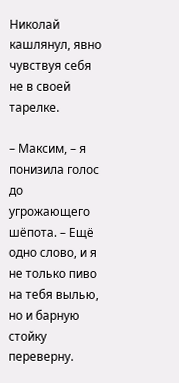Николай кашлянул, явно чувствуя себя не в своей тарелке.

– Максим, – я понизила голос до угрожающего шёпота. – Ещё одно слово, и я не только пиво на тебя вылью, но и барную стойку переверну.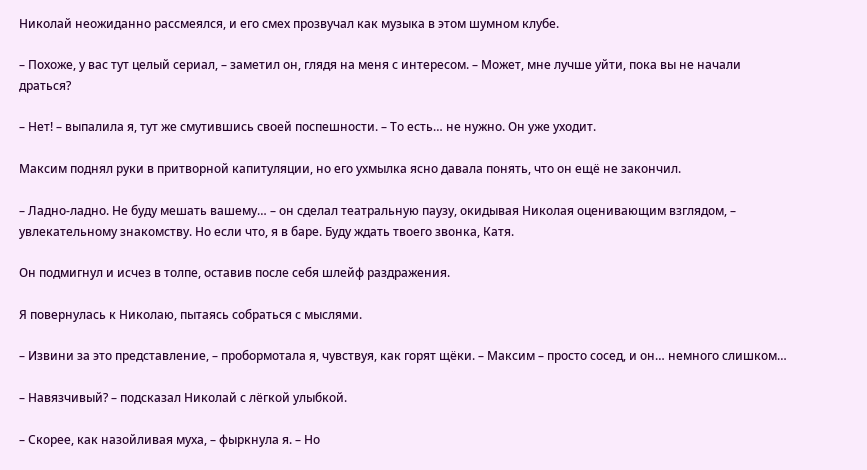Николай неожиданно рассмеялся, и его смех прозвучал как музыка в этом шумном клубе.

– Похоже, у вас тут целый сериал, – заметил он, глядя на меня с интересом. – Может, мне лучше уйти, пока вы не начали драться?

– Нет! – выпалила я, тут же смутившись своей поспешности. – То есть… не нужно. Он уже уходит.

Максим поднял руки в притворной капитуляции, но его ухмылка ясно давала понять, что он ещё не закончил.

– Ладно-ладно. Не буду мешать вашему… – он сделал театральную паузу, окидывая Николая оценивающим взглядом, – увлекательному знакомству. Но если что, я в баре. Буду ждать твоего звонка, Катя.

Он подмигнул и исчез в толпе, оставив после себя шлейф раздражения.

Я повернулась к Николаю, пытаясь собраться с мыслями.

– Извини за это представление, – пробормотала я, чувствуя, как горят щёки. – Максим – просто сосед, и он… немного слишком…

– Навязчивый? – подсказал Николай с лёгкой улыбкой.

– Скорее, как назойливая муха, – фыркнула я. – Но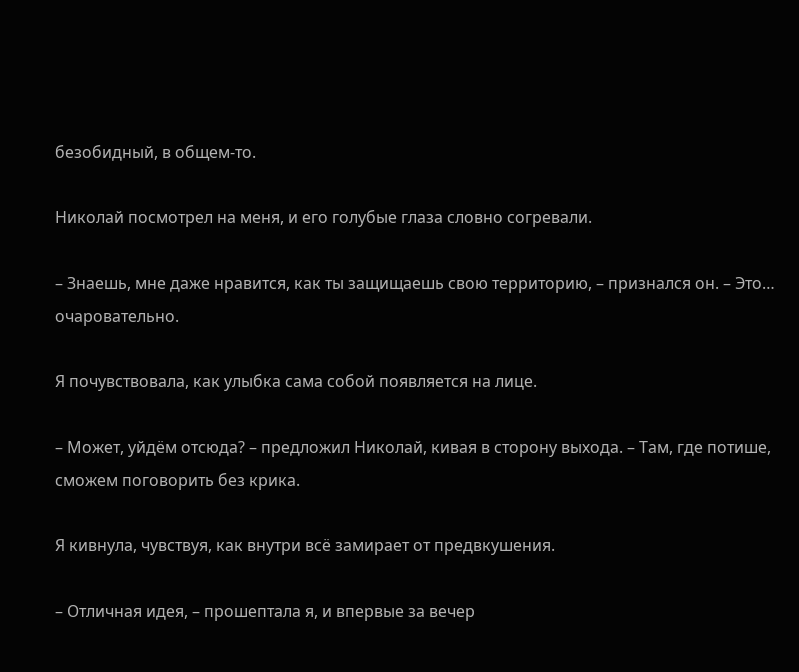безобидный, в общем-то.

Николай посмотрел на меня, и его голубые глаза словно согревали.

– Знаешь, мне даже нравится, как ты защищаешь свою территорию, – признался он. – Это… очаровательно.

Я почувствовала, как улыбка сама собой появляется на лице.

– Может, уйдём отсюда? – предложил Николай, кивая в сторону выхода. – Там, где потише, сможем поговорить без крика.

Я кивнула, чувствуя, как внутри всё замирает от предвкушения.

– Отличная идея, – прошептала я, и впервые за вечер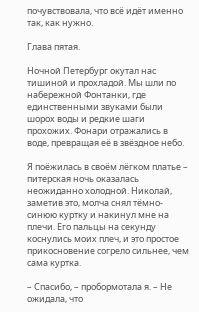почувствовала, что всё идёт именно так, как нужно.

Глава пятая.

Ночной Петербург окутал нас тишиной и прохладой. Мы шли по набережной Фонтанки, где единственными звуками были шорох воды и редкие шаги прохожих. Фонари отражались в воде, превращая её в звёздное небо.

Я поёжилась в своём лёгком платье – питерская ночь оказалась неожиданно холодной. Николай, заметив это, молча снял тёмно-синюю куртку и накинул мне на плечи. Его пальцы на секунду коснулись моих плеч, и это простое прикосновение согрело сильнее, чем сама куртка.

– Спасибо, – пробормотала я. – Не ожидала, что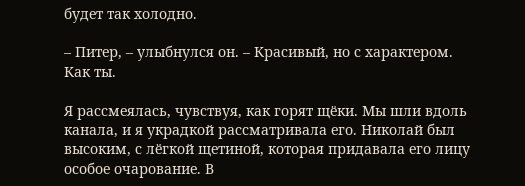будет так холодно.

– Питер, – улыбнулся он. – Красивый, но с характером. Как ты.

Я рассмеялась, чувствуя, как горят щёки. Мы шли вдоль канала, и я украдкой рассматривала его. Николай был высоким, с лёгкой щетиной, которая придавала его лицу особое очарование. В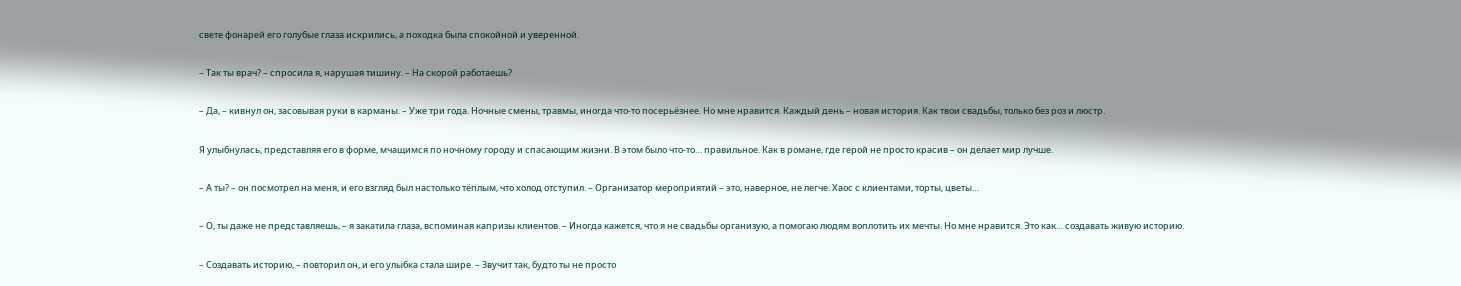свете фонарей его голубые глаза искрились, а походка была спокойной и уверенной.

– Так ты врач? – спросила я, нарушая тишину. – На скорой работаешь?

– Да, – кивнул он, засовывая руки в карманы. – Уже три года. Ночные смены, травмы, иногда что-то посерьёзнее. Но мне нравится. Каждый день – новая история. Как твои свадьбы, только без роз и люстр.

Я улыбнулась, представляя его в форме, мчащимся по ночному городу и спасающим жизни. В этом было что-то… правильное. Как в романе, где герой не просто красив – он делает мир лучше.

– А ты? – он посмотрел на меня, и его взгляд был настолько тёплым, что холод отступил. – Организатор мероприятий – это, наверное, не легче. Хаос с клиентами, торты, цветы…

– О, ты даже не представляешь, – я закатила глаза, вспоминая капризы клиентов. – Иногда кажется, что я не свадьбы организую, а помогаю людям воплотить их мечты. Но мне нравится. Это как… создавать живую историю.

– Создавать историю, – повторил он, и его улыбка стала шире. – Звучит так, будто ты не просто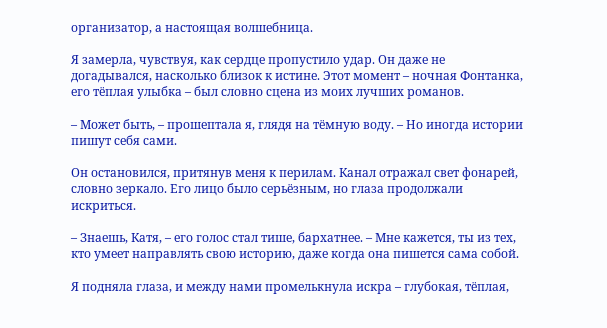организатор, а настоящая волшебница.

Я замерла, чувствуя, как сердце пропустило удар. Он даже не догадывался, насколько близок к истине. Этот момент – ночная Фонтанка, его тёплая улыбка – был словно сцена из моих лучших романов.

– Может быть, – прошептала я, глядя на тёмную воду. – Но иногда истории пишут себя сами.

Он остановился, притянув меня к перилам. Канал отражал свет фонарей, словно зеркало. Его лицо было серьёзным, но глаза продолжали искриться.

– Знаешь, Катя, – его голос стал тише, бархатнее. – Мне кажется, ты из тех, кто умеет направлять свою историю, даже когда она пишется сама собой.

Я подняла глаза, и между нами промелькнула искра – глубокая, тёплая,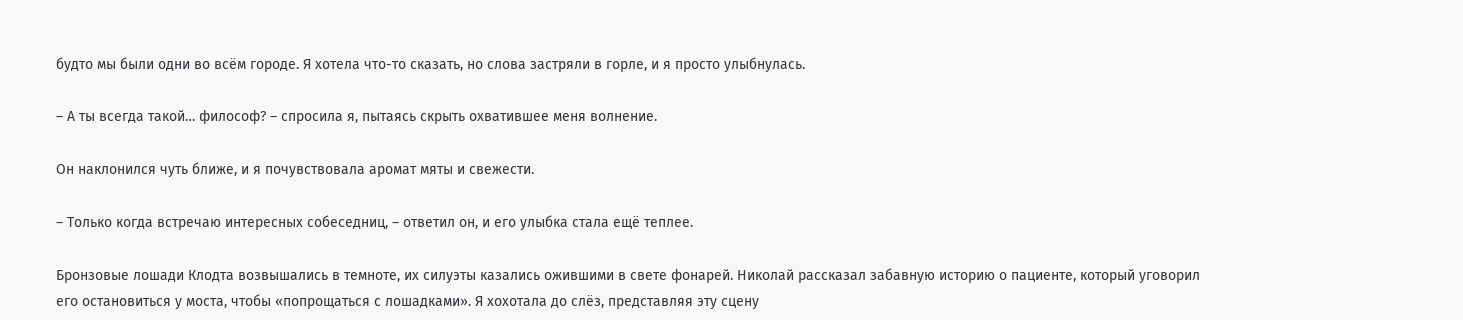будто мы были одни во всём городе. Я хотела что-то сказать, но слова застряли в горле, и я просто улыбнулась.

– А ты всегда такой… философ? – спросила я, пытаясь скрыть охватившее меня волнение.

Он наклонился чуть ближе, и я почувствовала аромат мяты и свежести.

– Только когда встречаю интересных собеседниц, – ответил он, и его улыбка стала ещё теплее.

Бронзовые лошади Клодта возвышались в темноте, их силуэты казались ожившими в свете фонарей. Николай рассказал забавную историю о пациенте, который уговорил его остановиться у моста, чтобы «попрощаться с лошадками». Я хохотала до слёз, представляя эту сцену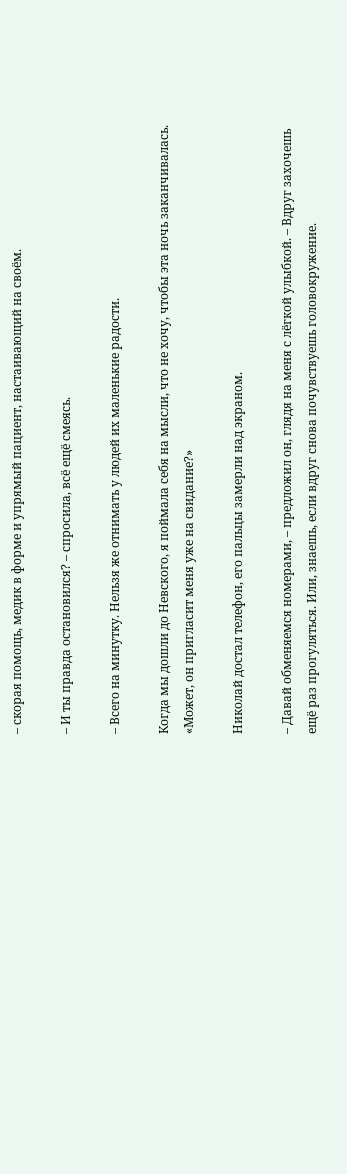– скорая помощь, медик в форме и упрямый пациент, настаивающий на своём.

– И ты правда остановился? – спросила, всё ещё смеясь.

– Всего на минутку. Нельзя же отнимать у людей их маленькие радости.

Когда мы дошли до Невского, я поймала себя на мысли, что не хочу, чтобы эта ночь заканчивалась. «Может, он пригласит меня уже на свидание?»

Николай достал телефон, его пальцы замерли над экраном.

– Давай обменяемся номерами, – предложил он, глядя на меня с лёгкой улыбкой. – Вдруг захочешь ещё раз прогуляться. Или, знаешь, если вдруг снова почувствуешь головокружение.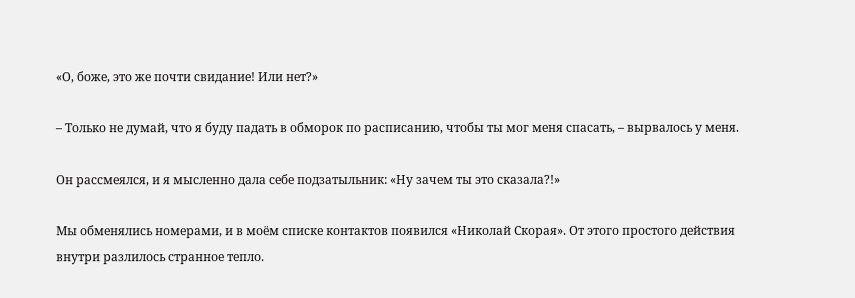«О, боже, это же почти свидание! Или нет?»

– Только не думай, что я буду падать в обморок по расписанию, чтобы ты мог меня спасать, – вырвалось у меня.

Он рассмеялся, и я мысленно дала себе подзатыльник: «Ну зачем ты это сказала?!»

Мы обменялись номерами, и в моём списке контактов появился «Николай Скорая». От этого простого действия внутри разлилось странное тепло.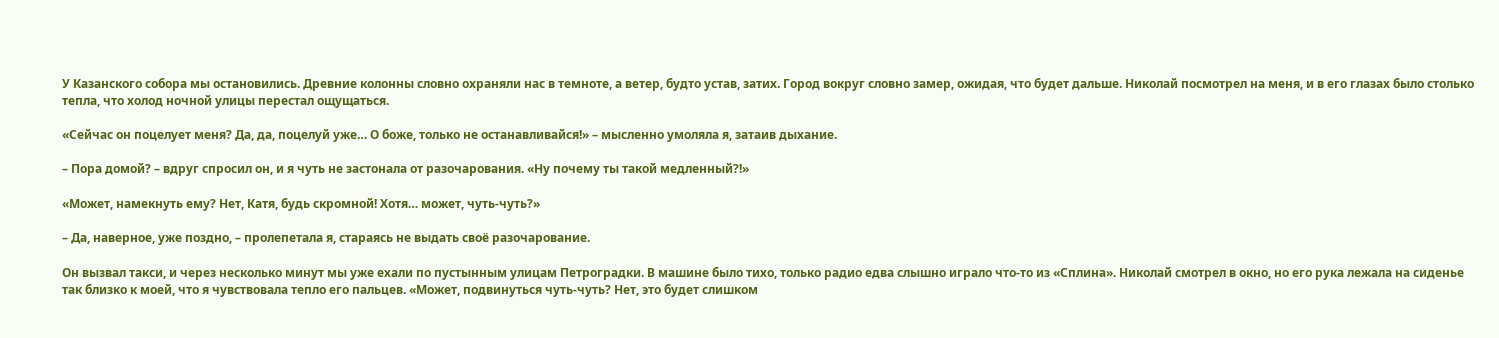У Казанского собора мы остановились. Древние колонны словно охраняли нас в темноте, а ветер, будто устав, затих. Город вокруг словно замер, ожидая, что будет дальше. Николай посмотрел на меня, и в его глазах было столько тепла, что холод ночной улицы перестал ощущаться.

«Сейчас он поцелует меня? Да, да, поцелуй уже… О боже, только не останавливайся!» – мысленно умоляла я, затаив дыхание.

– Пора домой? – вдруг спросил он, и я чуть не застонала от разочарования. «Ну почему ты такой медленный?!»

«Может, намекнуть ему? Нет, Катя, будь скромной! Хотя… может, чуть-чуть?»

– Да, наверное, уже поздно, – пролепетала я, стараясь не выдать своё разочарование.

Он вызвал такси, и через несколько минут мы уже ехали по пустынным улицам Петроградки. В машине было тихо, только радио едва слышно играло что-то из «Сплина». Николай смотрел в окно, но его рука лежала на сиденье так близко к моей, что я чувствовала тепло его пальцев. «Может, подвинуться чуть-чуть? Нет, это будет слишком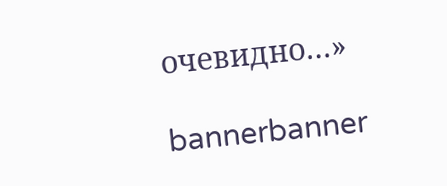очевидно…»

bannerbanner